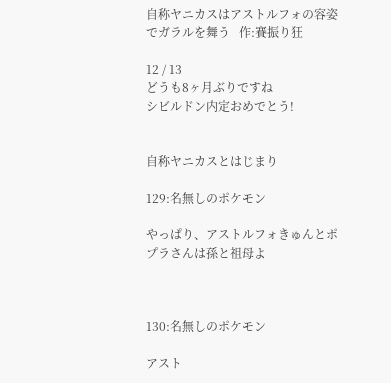自称ヤニカスはアストルフォの容姿でガラルを舞う   作:賽振り狂

12 / 13
どうも8ヶ月ぶりですね
シビルドン内定おめでとう!


自称ヤニカスとはじまり

129:名無しのポケモン

やっぱり、アストルフォきゅんとポプラさんは孫と祖母よ



130:名無しのポケモン

アスト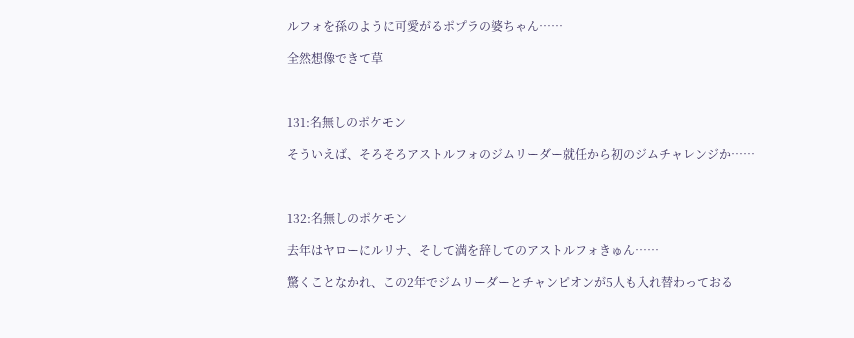ルフォを孫のように可愛がるポプラの婆ちゃん……

全然想像できて草



131:名無しのポケモン

そういえば、そろそろアストルフォのジムリーダー就任から初のジムチャレンジか……



132:名無しのポケモン

去年はヤローにルリナ、そして満を辞してのアストルフォきゅん……

驚くことなかれ、この2年でジムリーダーとチャンピオンが5人も入れ替わっておる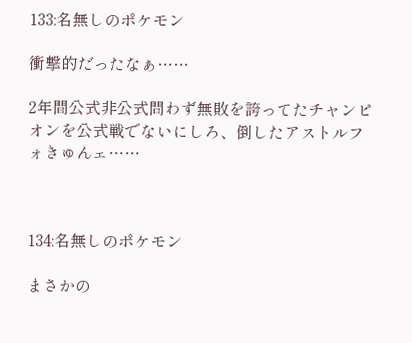133:名無しのポケモン

衝撃的だったなぁ……

2年間公式非公式問わず無敗を誇ってたチャンピオンを公式戦でないにしろ、倒したアストルフォきゅんェ……



134:名無しのポケモン

まさかの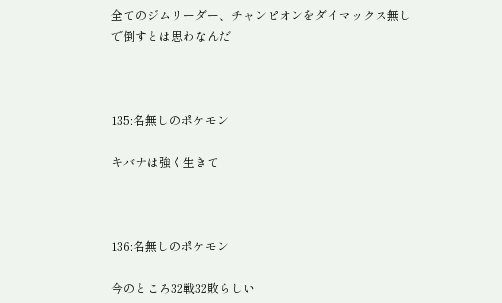全てのジムリーダー、チャンピオンをダイマックス無しで倒すとは思わなんだ



135:名無しのポケモン

キバナは強く生きて



136:名無しのポケモン

今のところ32戦32敗らしい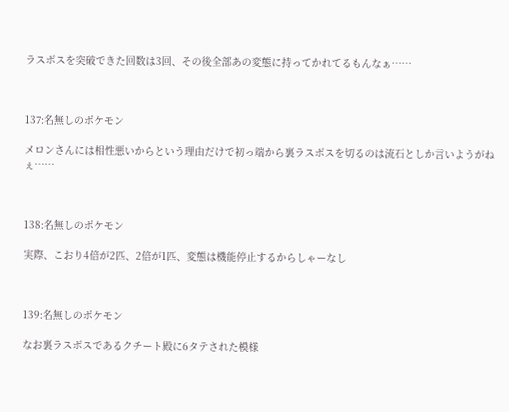ラスボスを突破できた回数は3回、その後全部あの変態に持ってかれてるもんなぁ……



137:名無しのポケモン

メロンさんには相性悪いからという理由だけで初っ端から裏ラスボスを切るのは流石としか言いようがねぇ……



138:名無しのポケモン

実際、こおり4倍が2匹、2倍が1匹、変態は機能停止するからしゃーなし



139:名無しのポケモン

なお裏ラスボスであるクチート殿に6タテされた模様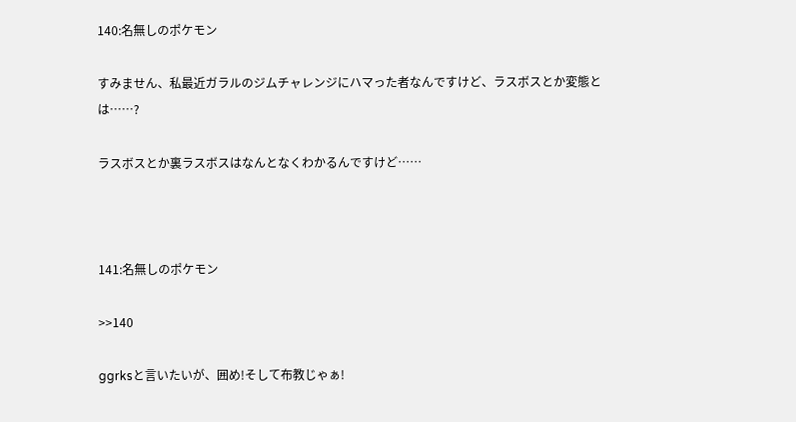140:名無しのポケモン

すみません、私最近ガラルのジムチャレンジにハマった者なんですけど、ラスボスとか変態とは……?

ラスボスとか裏ラスボスはなんとなくわかるんですけど……



141:名無しのポケモン

>>140

ggrksと言いたいが、囲め!そして布教じゃぁ!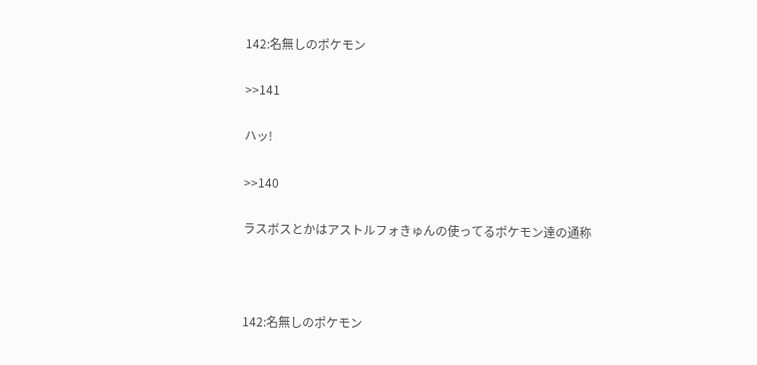142:名無しのポケモン

>>141

ハッ!

>>140

ラスボスとかはアストルフォきゅんの使ってるポケモン達の通称



142:名無しのポケモン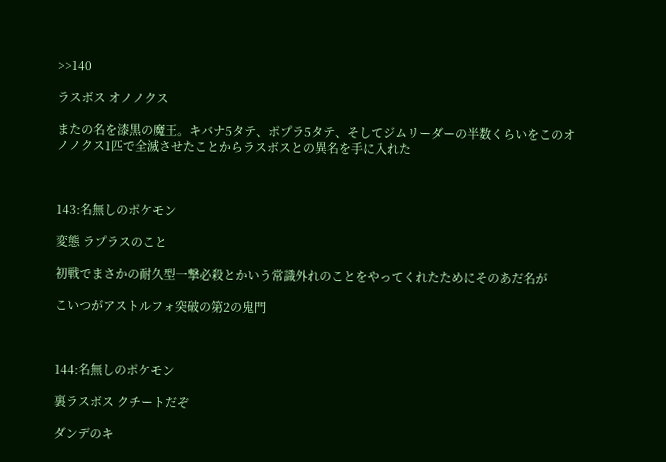>>140

ラスボス オノノクス

またの名を漆黒の魔王。キバナ5タテ、ポプラ5タテ、そしてジムリーダーの半数くらいをこのオノノクス1匹で全滅させたことからラスボスとの異名を手に入れた



143:名無しのポケモン

変態 ラプラスのこと

初戦でまさかの耐久型一撃必殺とかいう常識外れのことをやってくれたためにそのあだ名が

こいつがアストルフォ突破の第2の鬼門



144:名無しのポケモン

裏ラスボス クチートだぞ

ダンデのキ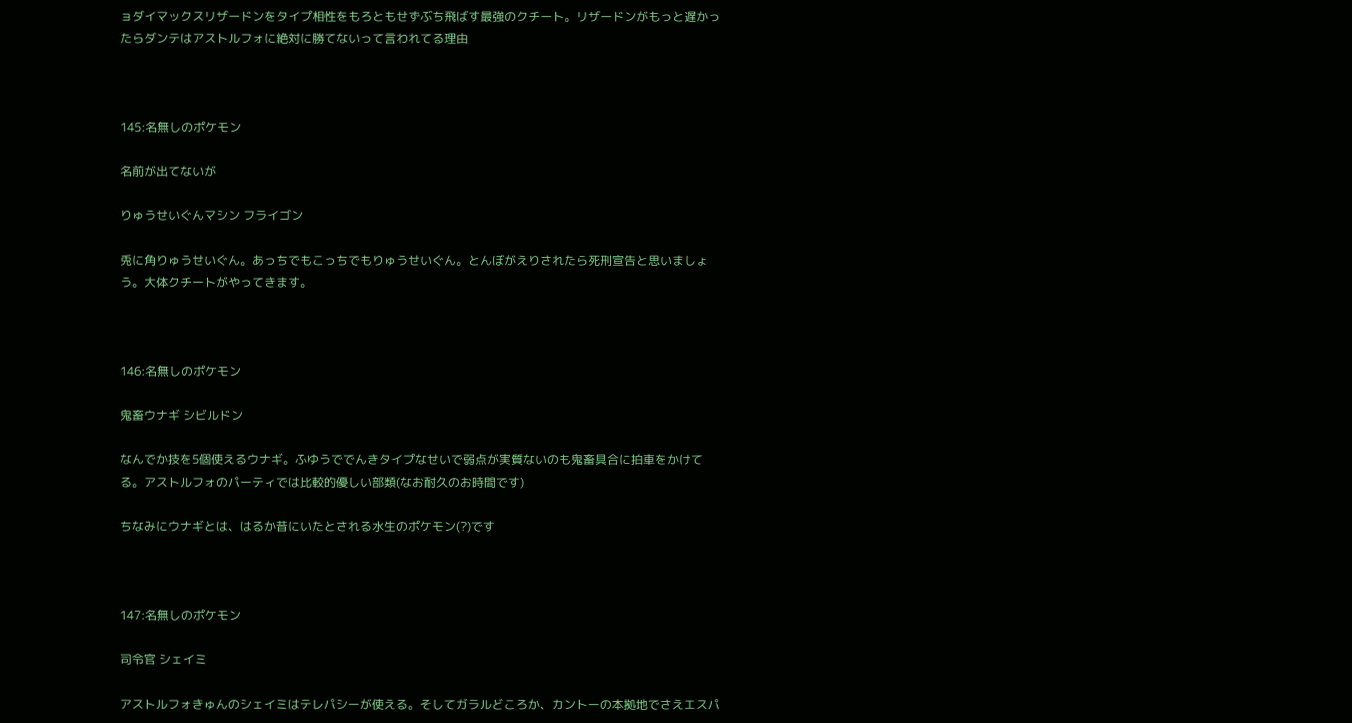ョダイマックスリザードンをタイプ相性をもろともせずぶち飛ばす最強のクチート。リザードンがもっと遅かったらダンテはアストルフォに絶対に勝てないって言われてる理由



145:名無しのポケモン

名前が出てないが

りゅうせいぐんマシン フライゴン

兎に角りゅうせいぐん。あっちでもこっちでもりゅうせいぐん。とんぼがえりされたら死刑宣告と思いましょう。大体クチートがやってきます。



146:名無しのポケモン

鬼畜ウナギ シビルドン

なんでか技を5個使えるウナギ。ふゆうででんきタイプなせいで弱点が実質ないのも鬼畜具合に拍車をかけてる。アストルフォのパーティでは比較的優しい部類(なお耐久のお時間です)

ちなみにウナギとは、はるか昔にいたとされる水生のポケモン(?)です



147:名無しのポケモン

司令官 シェイミ

アストルフォきゅんのシェイミはテレパシーが使える。そしてガラルどころか、カントーの本拠地でさえエスパ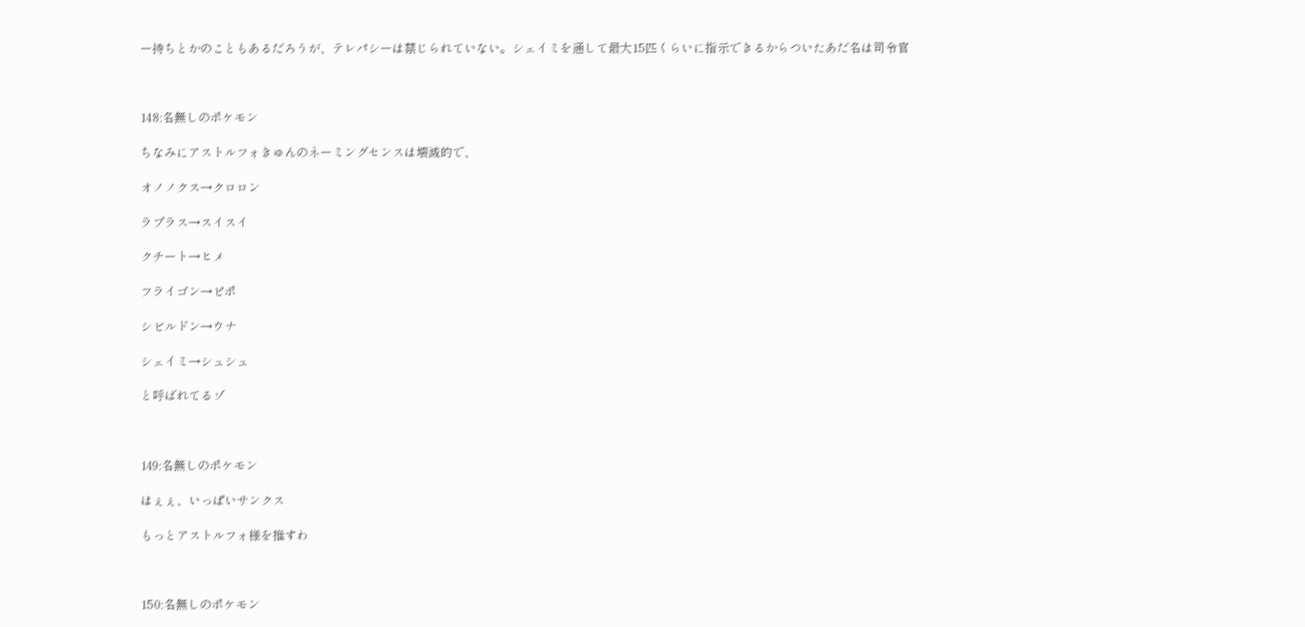ー持ちとかのこともあるだろうが、テレパシーは禁じられていない。シェイミを通して最大15匹くらいに指示できるからついたあだ名は司令官



148:名無しのポケモン

ちなみにアストルフォきゅんのネーミングセンスは壊滅的で、

オノノクス→クロロン

ラプラス→スイスイ

クチート→ヒメ

フライゴン→ピポ

シビルドン→ウナ

シェイミ→シュシュ

と呼ばれてるゾ



149:名無しのポケモン

はぇぇ、いっぱいサンクス

もっとアストルフォ様を推すわ



150:名無しのポケモン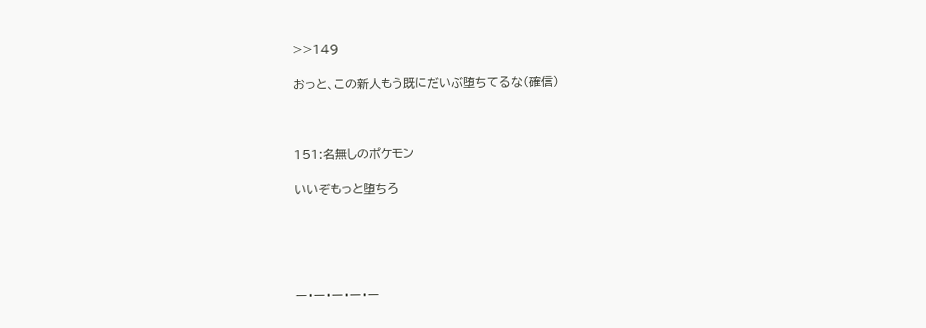>>149

おっと、この新人もう既にだいぶ堕ちてるな(確信)



151:名無しのポケモン

いいぞもっと堕ちろ





ー・ー・ー・ー・ー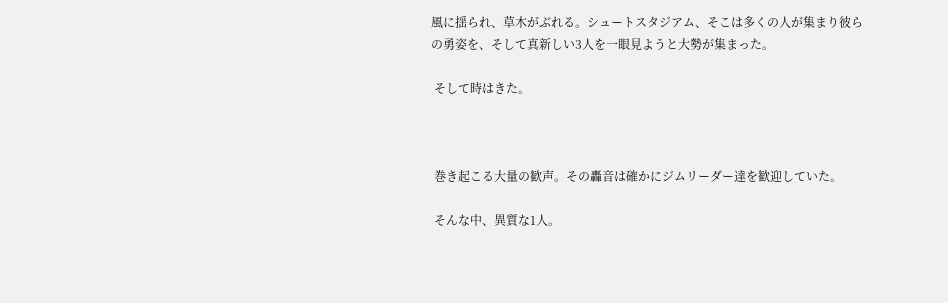風に揺られ、草木がぶれる。シュートスタジアム、そこは多くの人が集まり彼らの勇姿を、そして真新しい3人を一眼見ようと大勢が集まった。

 そして時はきた。



 巻き起こる大量の歓声。その轟音は確かにジムリーダー達を歓迎していた。

 そんな中、異質な1人。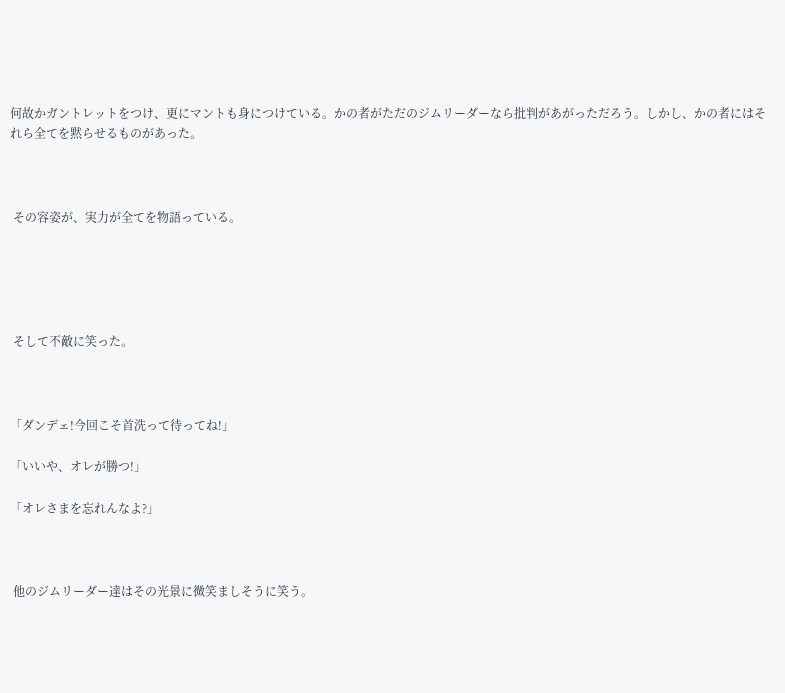何故かガントレットをつけ、更にマントも身につけている。かの者がただのジムリーダーなら批判があがっただろう。しかし、かの者にはそれら全てを黙らせるものがあった。



 その容姿が、実力が全てを物語っている。





 そして不敵に笑った。



「ダンデェ!今回こそ首洗って待ってね!」

「いいや、オレが勝つ!」

「オレさまを忘れんなよ?」



 他のジムリーダー達はその光景に微笑ましそうに笑う。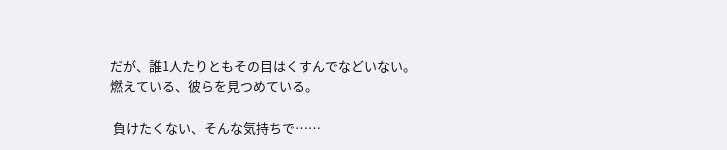だが、誰1人たりともその目はくすんでなどいない。燃えている、彼らを見つめている。

 負けたくない、そんな気持ちで……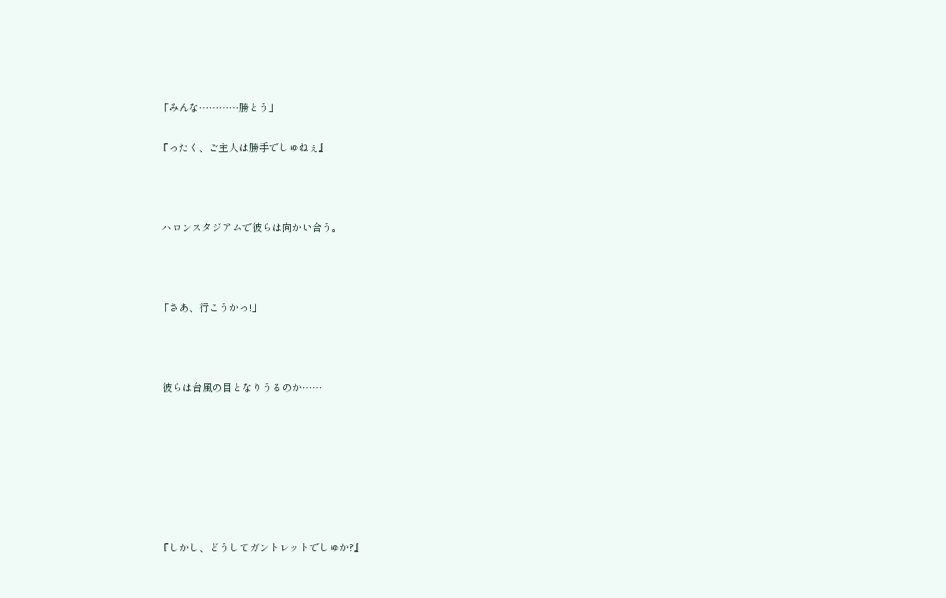「みんな…………勝とう」

『ったく、ご主人は勝手でしゅねぇ』



 ハロンスタジアムで彼らは向かい合う。



「さあ、行こうかっ!」



 彼らは台風の目となりうるのか……







『しかし、どうしてガントレットでしゅか?』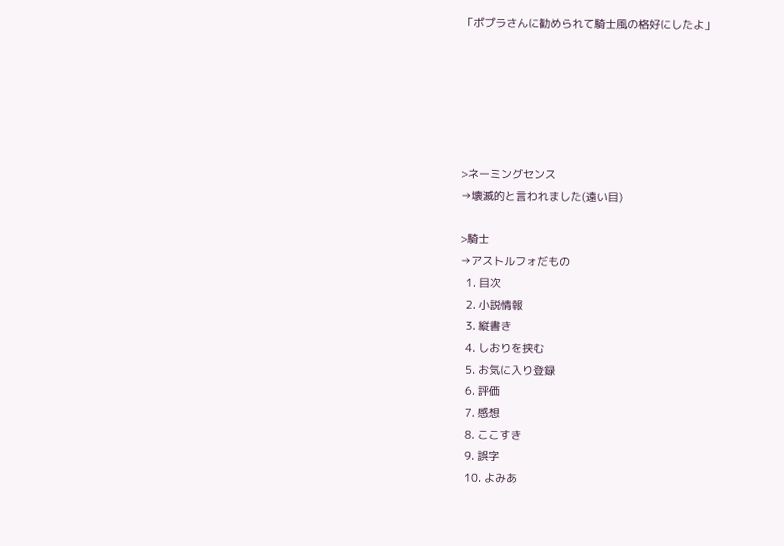「ポプラさんに勧められて騎士風の格好にしたよ」






>ネーミングセンス
→壊滅的と言われました(遠い目)

>騎士
→アストルフォだもの
  1. 目次
  2. 小説情報
  3. 縦書き
  4. しおりを挟む
  5. お気に入り登録
  6. 評価
  7. 感想
  8. ここすき
  9. 誤字
  10. よみあ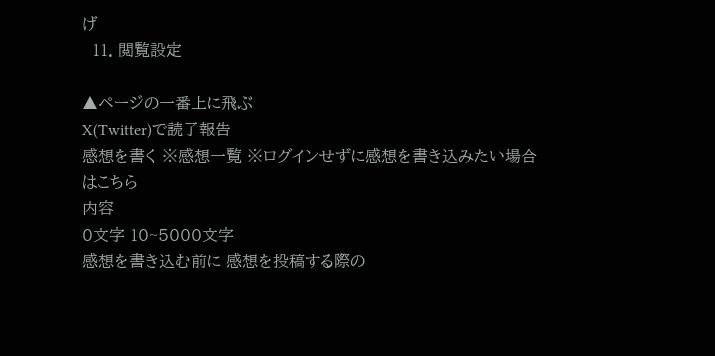げ
  11. 閲覧設定

▲ページの一番上に飛ぶ
X(Twitter)で読了報告
感想を書く ※感想一覧 ※ログインせずに感想を書き込みたい場合はこちら
内容
0文字 10~5000文字
感想を書き込む前に 感想を投稿する際の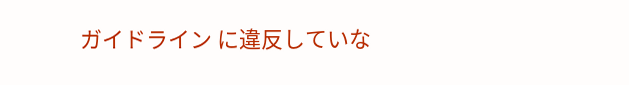ガイドライン に違反していな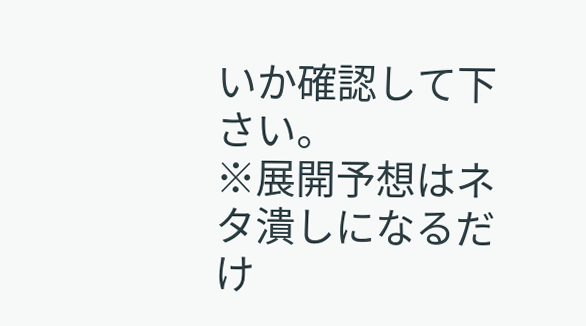いか確認して下さい。
※展開予想はネタ潰しになるだけ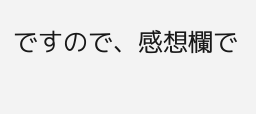ですので、感想欄で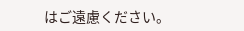はご遠慮ください。